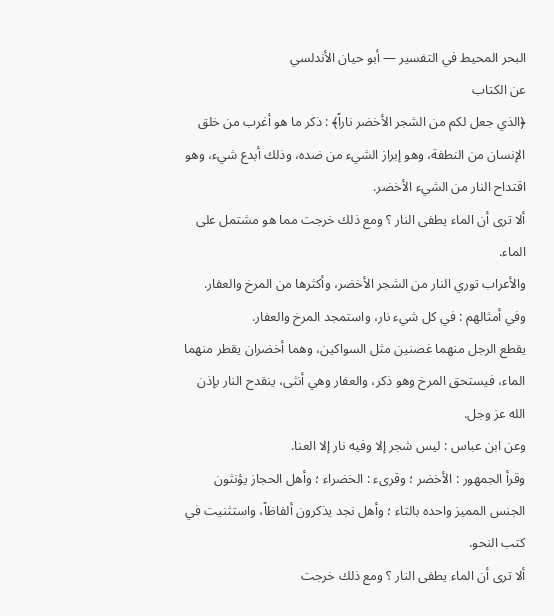البحر المحيط في التفسير — أبو حيان الأندلسي
عن الكتاب
﴿الذي جعل لكم من الشجر الأخضر ناراً﴾ : ذكر ما هو أغرب من خلق الإنسان من النطفة، وهو إبراز الشيء من ضده، وذلك أبدع شيء، وهو اقتداح النار من الشيء الأخضر.
ألا ترى أن الماء يطفى النار ؟ ومع ذلك خرجت مما هو مشتمل على الماء.
والأعراب توري النار من الشجر الأخضر، وأكثرها من المرخ والعفار.
وفي أمثالهم : في كل شيء نار، واستمجد المرخ والعفار.
يقطع الرجل منهما غصنين مثل السواكين، وهما أخضران يقطر منهما الماء، فيستحق المرخ وهو ذكر، والعفار وهي أنثى، ينقدح النار بإذن الله عز وجل.
وعن ابن عباس : ليس شجر إلا وفيه نار إلا العنا.
وقرأ الجمهور : الأخضر ؛ وقرىء : الخضراء ؛ وأهل الحجاز يؤنثون الجنس المميز واحده بالتاء ؛ وأهل نجد يذكرون ألفاظاً، واستثنيت في كتب النحو.
ألا ترى أن الماء يطفى النار ؟ ومع ذلك خرجت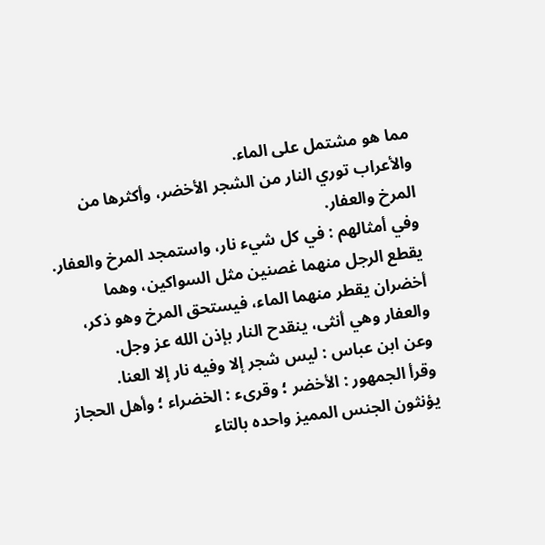مما هو مشتمل على الماء.
والأعراب توري النار من الشجر الأخضر، وأكثرها من المرخ والعفار.
وفي أمثالهم : في كل شيء نار، واستمجد المرخ والعفار.
يقطع الرجل منهما غصنين مثل السواكين، وهما أخضران يقطر منهما الماء، فيستحق المرخ وهو ذكر، والعفار وهي أنثى، ينقدح النار بإذن الله عز وجل.
وعن ابن عباس : ليس شجر إلا وفيه نار إلا العنا.
وقرأ الجمهور : الأخضر ؛ وقرىء : الخضراء ؛ وأهل الحجاز يؤنثون الجنس المميز واحده بالتاء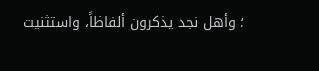؛ وأهل نجد يذكرون ألفاظاً، واستثنيت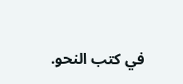في كتب النحو.